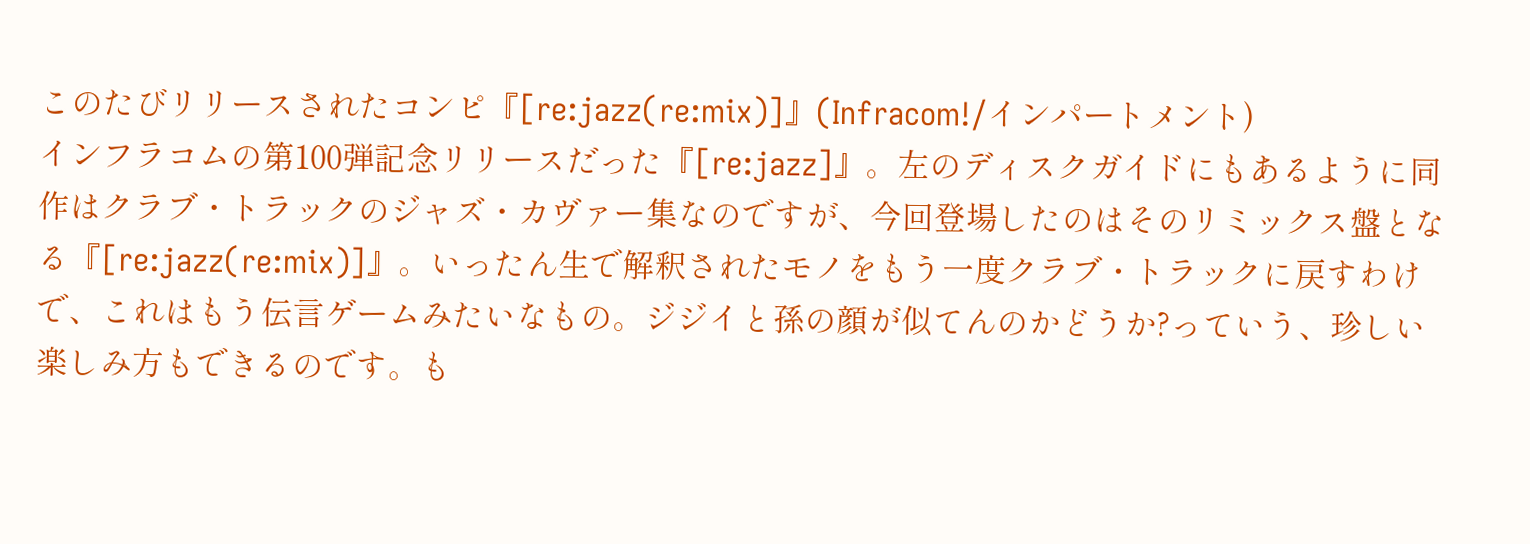このたびリリースされたコンピ『[re:jazz(re:mix)]』(Infracom!/インパートメント)
インフラコムの第100弾記念リリースだった『[re:jazz]』。左のディスクガイドにもあるように同作はクラブ・トラックのジャズ・カヴァー集なのですが、今回登場したのはそのリミックス盤となる『[re:jazz(re:mix)]』。いったん生で解釈されたモノをもう一度クラブ・トラックに戻すわけで、これはもう伝言ゲームみたいなもの。ジジイと孫の顔が似てんのかどうか?っていう、珍しい楽しみ方もできるのです。も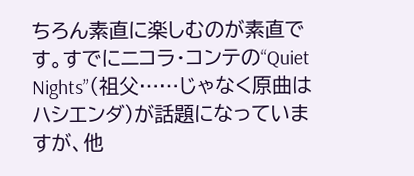ちろん素直に楽しむのが素直です。すでにニコラ・コンテの“Quiet Nights”(祖父……じゃなく原曲はハシエンダ)が話題になっていますが、他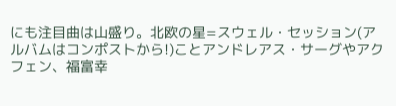にも注目曲は山盛り。北欧の星=スウェル・セッション(アルバムはコンポストから!)ことアンドレアス・サーグやアクフェン、福富幸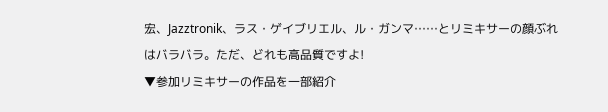宏、Jazztronik、ラス・ゲイブリエル、ル・ガンマ……とリミキサーの顔ぶれはバラバラ。ただ、どれも高品質ですよ!
▼参加リミキサーの作品を一部紹介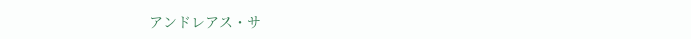アンドレアス・サ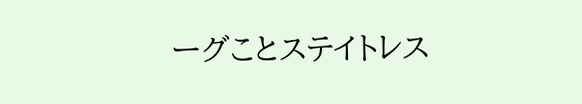ーグことステイトレス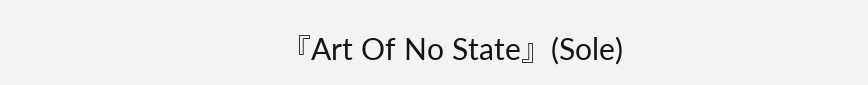『Art Of No State』(Sole)